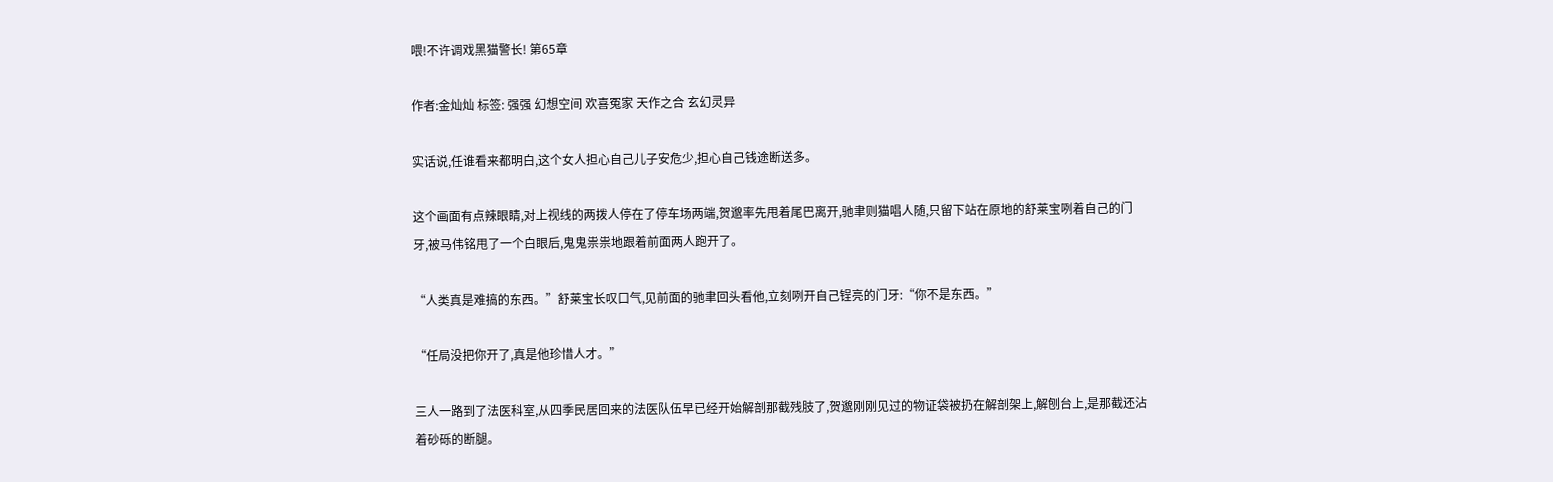喂!不许调戏黑猫警长! 第65章

作者:金灿灿 标签: 强强 幻想空间 欢喜冤家 天作之合 玄幻灵异

实话说,任谁看来都明白,这个女人担心自己儿子安危少,担心自己钱途断送多。

这个画面有点辣眼睛,对上视线的两拨人停在了停车场两端,贺邈率先甩着尾巴离开,驰聿则猫唱人随,只留下站在原地的舒莱宝咧着自己的门牙,被马伟铭甩了一个白眼后,鬼鬼祟祟地跟着前面两人跑开了。

“人类真是难搞的东西。”舒莱宝长叹口气,见前面的驰聿回头看他,立刻咧开自己锃亮的门牙:“你不是东西。”

“任局没把你开了,真是他珍惜人才。”

三人一路到了法医科室,从四季民居回来的法医队伍早已经开始解剖那截残肢了,贺邈刚刚见过的物证袋被扔在解剖架上,解刨台上,是那截还沾着砂砾的断腿。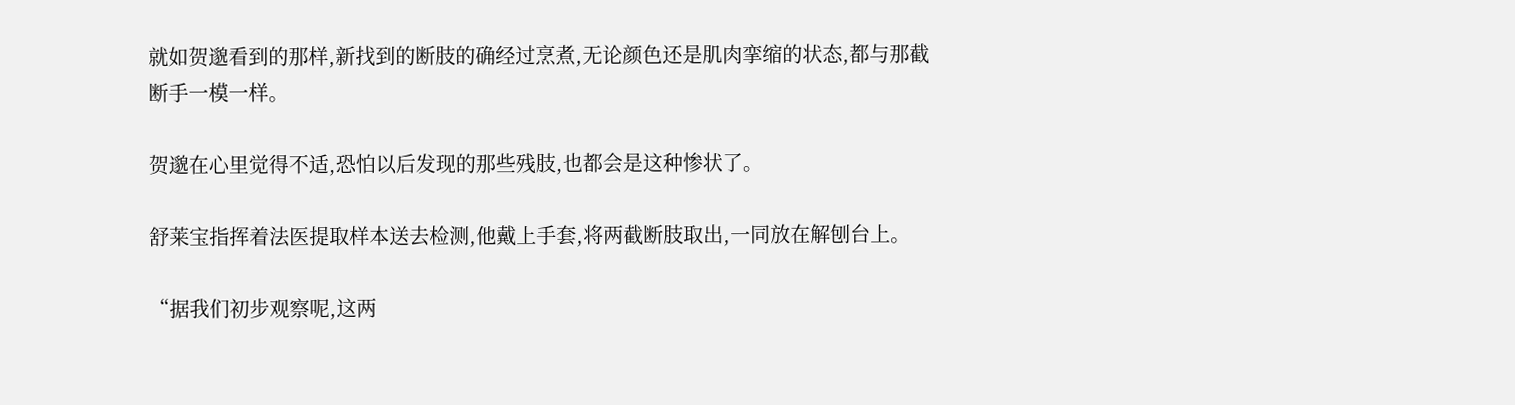就如贺邈看到的那样,新找到的断肢的确经过烹煮,无论颜色还是肌肉挛缩的状态,都与那截断手一模一样。

贺邈在心里觉得不适,恐怕以后发现的那些残肢,也都会是这种惨状了。

舒莱宝指挥着法医提取样本送去检测,他戴上手套,将两截断肢取出,一同放在解刨台上。

“据我们初步观察呢,这两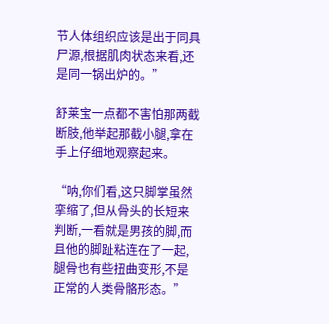节人体组织应该是出于同具尸源,根据肌肉状态来看,还是同一锅出炉的。”

舒莱宝一点都不害怕那两截断肢,他举起那截小腿,拿在手上仔细地观察起来。

“呐,你们看,这只脚掌虽然挛缩了,但从骨头的长短来判断,一看就是男孩的脚,而且他的脚趾粘连在了一起,腿骨也有些扭曲变形,不是正常的人类骨骼形态。”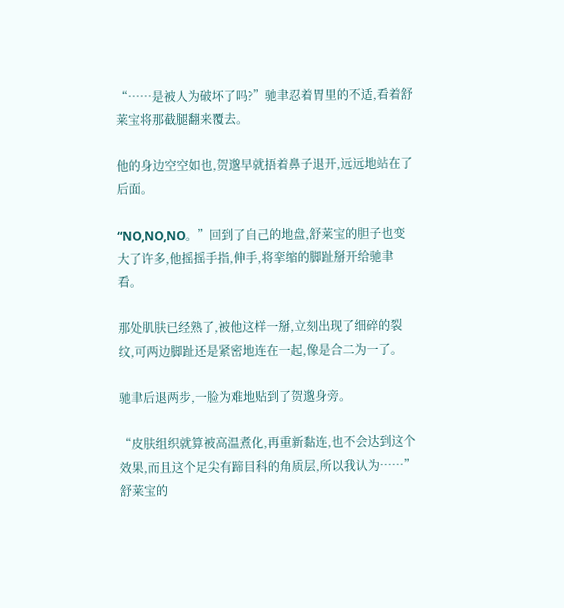“……是被人为破坏了吗?”驰聿忍着胃里的不适,看着舒莱宝将那截腿翻来覆去。

他的身边空空如也,贺邈早就捂着鼻子退开,远远地站在了后面。

“NO,NO,NO。”回到了自己的地盘,舒莱宝的胆子也变大了许多,他摇摇手指,伸手,将挛缩的脚趾掰开给驰聿看。

那处肌肤已经熟了,被他这样一掰,立刻出现了细碎的裂纹,可两边脚趾还是紧密地连在一起,像是合二为一了。

驰聿后退两步,一脸为难地贴到了贺邈身旁。

“皮肤组织就算被高温煮化,再重新黏连,也不会达到这个效果,而且这个足尖有蹄目科的角质层,所以我认为……”舒莱宝的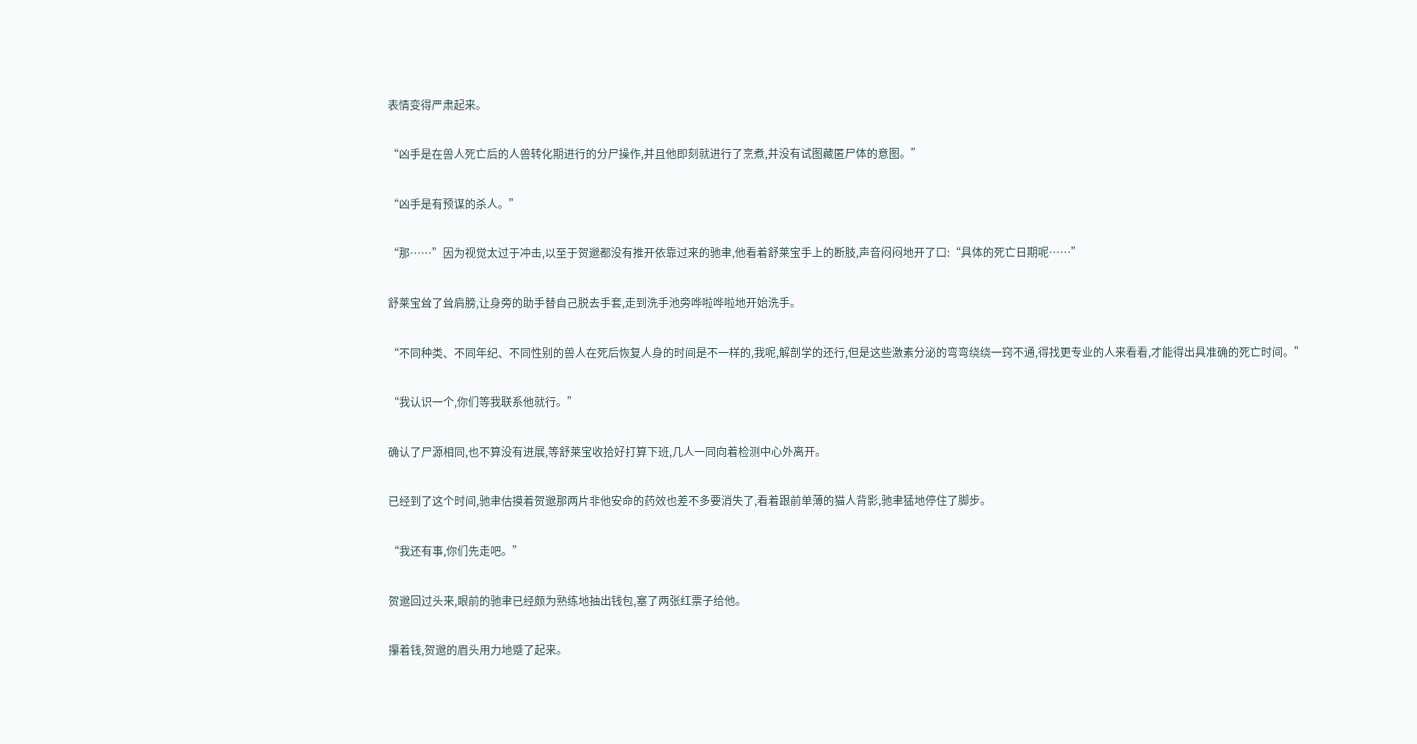表情变得严肃起来。

“凶手是在兽人死亡后的人兽转化期进行的分尸操作,并且他即刻就进行了烹煮,并没有试图藏匿尸体的意图。”

“凶手是有预谋的杀人。”

“那……”因为视觉太过于冲击,以至于贺邈都没有推开依靠过来的驰聿,他看着舒莱宝手上的断肢,声音闷闷地开了口:“具体的死亡日期呢……”

舒莱宝耸了耸肩膀,让身旁的助手替自己脱去手套,走到洗手池旁哗啦哗啦地开始洗手。

“不同种类、不同年纪、不同性别的兽人在死后恢复人身的时间是不一样的,我呢,解剖学的还行,但是这些激素分泌的弯弯绕绕一窍不通,得找更专业的人来看看,才能得出具准确的死亡时间。”

“我认识一个,你们等我联系他就行。”

确认了尸源相同,也不算没有进展,等舒莱宝收拾好打算下班,几人一同向着检测中心外离开。

已经到了这个时间,驰聿估摸着贺邈那两片非他安命的药效也差不多要消失了,看着跟前单薄的猫人背影,驰聿猛地停住了脚步。

“我还有事,你们先走吧。”

贺邈回过头来,眼前的驰聿已经颇为熟练地抽出钱包,塞了两张红票子给他。

攥着钱,贺邈的眉头用力地蹙了起来。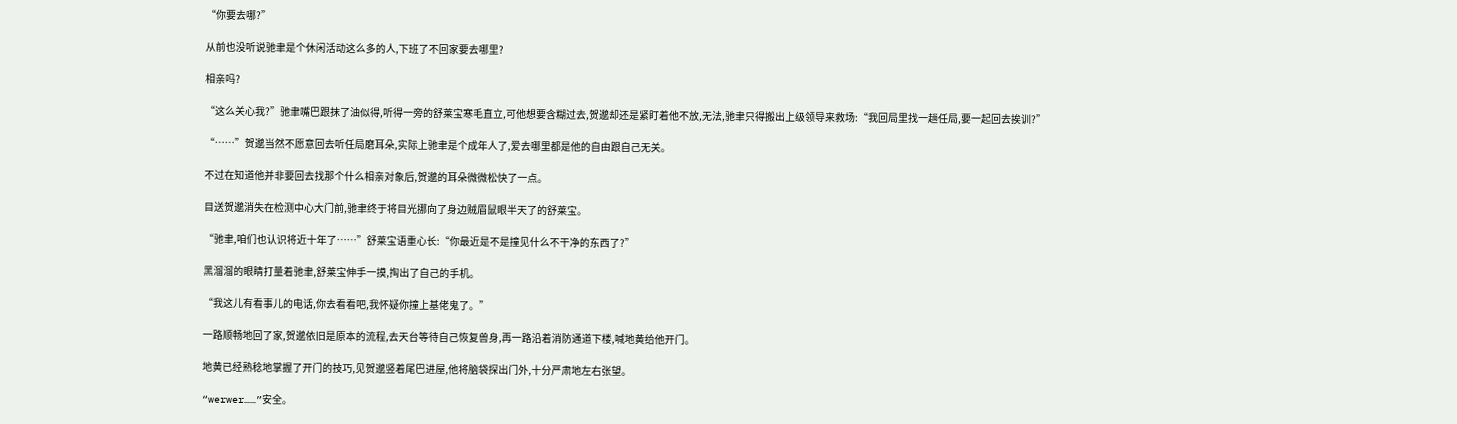“你要去哪?”

从前也没听说驰聿是个休闲活动这么多的人,下班了不回家要去哪里?

相亲吗?

“这么关心我?”驰聿嘴巴跟抹了油似得,听得一旁的舒莱宝寒毛直立,可他想要含糊过去,贺邈却还是紧盯着他不放,无法,驰聿只得搬出上级领导来救场:“我回局里找一趟任局,要一起回去挨训?”

“……”贺邈当然不愿意回去听任局磨耳朵,实际上驰聿是个成年人了,爱去哪里都是他的自由跟自己无关。

不过在知道他并非要回去找那个什么相亲对象后,贺邈的耳朵微微松快了一点。

目送贺邈消失在检测中心大门前,驰聿终于将目光挪向了身边贼眉鼠眼半天了的舒莱宝。

“驰聿,咱们也认识将近十年了……”舒莱宝语重心长:“你最近是不是撞见什么不干净的东西了?”

黑溜溜的眼睛打量着驰聿,舒莱宝伸手一摸,掏出了自己的手机。

“我这儿有看事儿的电话,你去看看吧,我怀疑你撞上基佬鬼了。”

一路顺畅地回了家,贺邈依旧是原本的流程,去天台等待自己恢复兽身,再一路沿着消防通道下楼,喊地黄给他开门。

地黄已经熟稔地掌握了开门的技巧,见贺邈竖着尾巴进屋,他将脑袋探出门外,十分严肃地左右张望。

“werwer……”安全。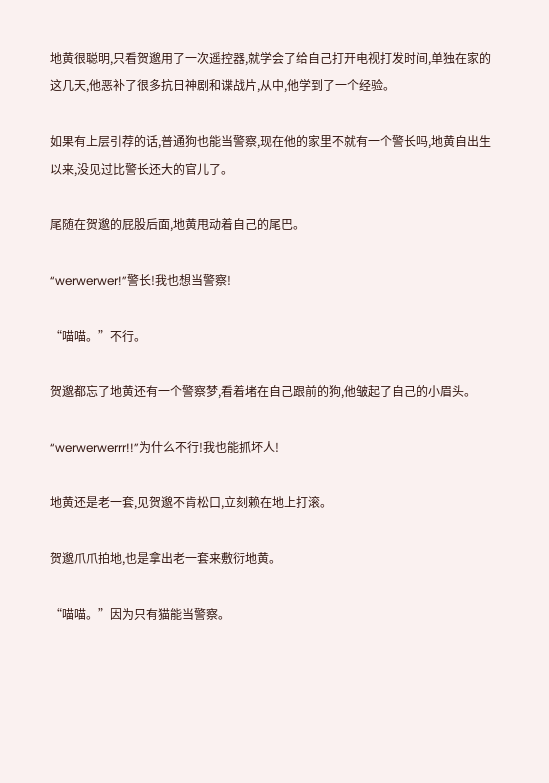地黄很聪明,只看贺邈用了一次遥控器,就学会了给自己打开电视打发时间,单独在家的这几天,他恶补了很多抗日神剧和谍战片,从中,他学到了一个经验。

如果有上层引荐的话,普通狗也能当警察,现在他的家里不就有一个警长吗,地黄自出生以来,没见过比警长还大的官儿了。

尾随在贺邈的屁股后面,地黄甩动着自己的尾巴。

“werwerwer!”警长!我也想当警察!

“喵喵。”不行。

贺邈都忘了地黄还有一个警察梦,看着堵在自己跟前的狗,他皱起了自己的小眉头。

“werwerwerrr!!”为什么不行!我也能抓坏人!

地黄还是老一套,见贺邈不肯松口,立刻赖在地上打滚。

贺邈爪爪拍地,也是拿出老一套来敷衍地黄。

“喵喵。”因为只有猫能当警察。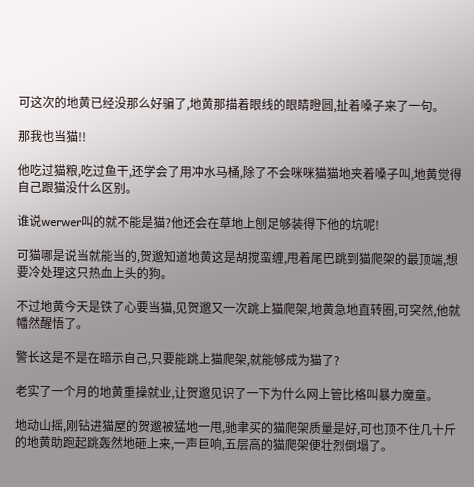可这次的地黄已经没那么好骗了,地黄那描着眼线的眼睛瞪圆,扯着嗓子来了一句。

那我也当猫!!

他吃过猫粮,吃过鱼干,还学会了用冲水马桶,除了不会咪咪猫猫地夹着嗓子叫,地黄觉得自己跟猫没什么区别。

谁说werwer叫的就不能是猫?他还会在草地上刨足够装得下他的坑呢!

可猫哪是说当就能当的,贺邈知道地黄这是胡搅蛮缠,甩着尾巴跳到猫爬架的最顶端,想要冷处理这只热血上头的狗。

不过地黄今天是铁了心要当猫,见贺邈又一次跳上猫爬架,地黄急地直转圈,可突然,他就幡然醒悟了。

警长这是不是在暗示自己,只要能跳上猫爬架,就能够成为猫了?

老实了一个月的地黄重操就业,让贺邈见识了一下为什么网上管比格叫暴力魔童。

地动山摇,刚钻进猫屋的贺邈被猛地一甩,驰聿买的猫爬架质量是好,可也顶不住几十斤的地黄助跑起跳轰然地砸上来,一声巨响,五层高的猫爬架便壮烈倒塌了。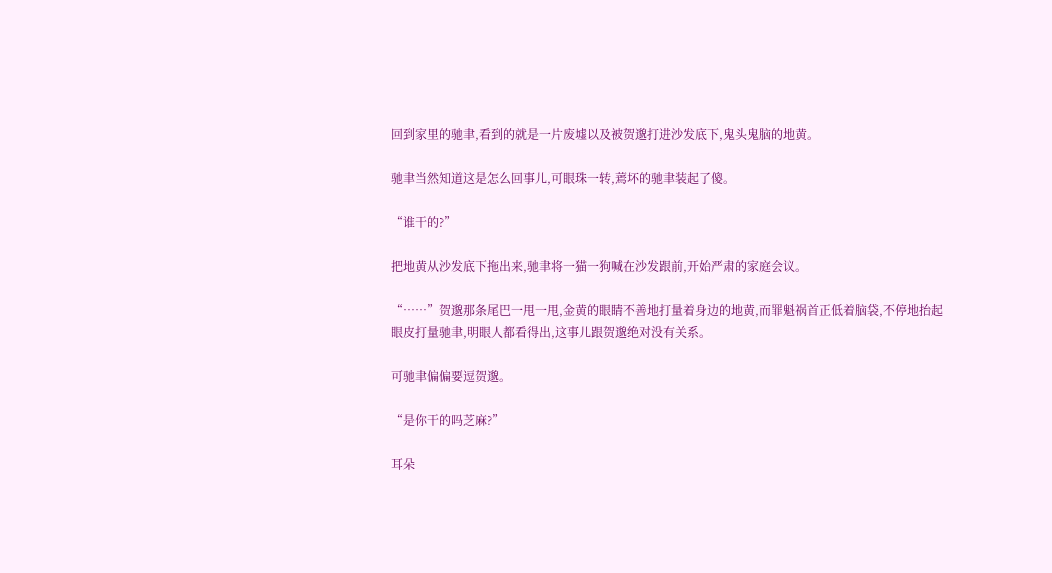回到家里的驰聿,看到的就是一片废墟以及被贺邈打进沙发底下,鬼头鬼脑的地黄。

驰聿当然知道这是怎么回事儿,可眼珠一转,蔫坏的驰聿装起了傻。

“谁干的?”

把地黄从沙发底下拖出来,驰聿将一猫一狗喊在沙发跟前,开始严肃的家庭会议。

“……”贺邈那条尾巴一甩一甩,金黄的眼睛不善地打量着身边的地黄,而罪魁祸首正低着脑袋,不停地抬起眼皮打量驰聿,明眼人都看得出,这事儿跟贺邈绝对没有关系。

可驰聿偏偏要逗贺邈。

“是你干的吗芝麻?”

耳朵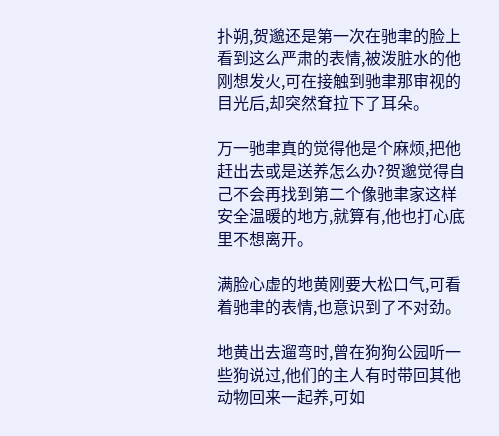扑朔,贺邈还是第一次在驰聿的脸上看到这么严肃的表情,被泼脏水的他刚想发火,可在接触到驰聿那审视的目光后,却突然耷拉下了耳朵。

万一驰聿真的觉得他是个麻烦,把他赶出去或是送养怎么办?贺邈觉得自己不会再找到第二个像驰聿家这样安全温暖的地方,就算有,他也打心底里不想离开。

满脸心虚的地黄刚要大松口气,可看着驰聿的表情,也意识到了不对劲。

地黄出去遛弯时,曾在狗狗公园听一些狗说过,他们的主人有时带回其他动物回来一起养,可如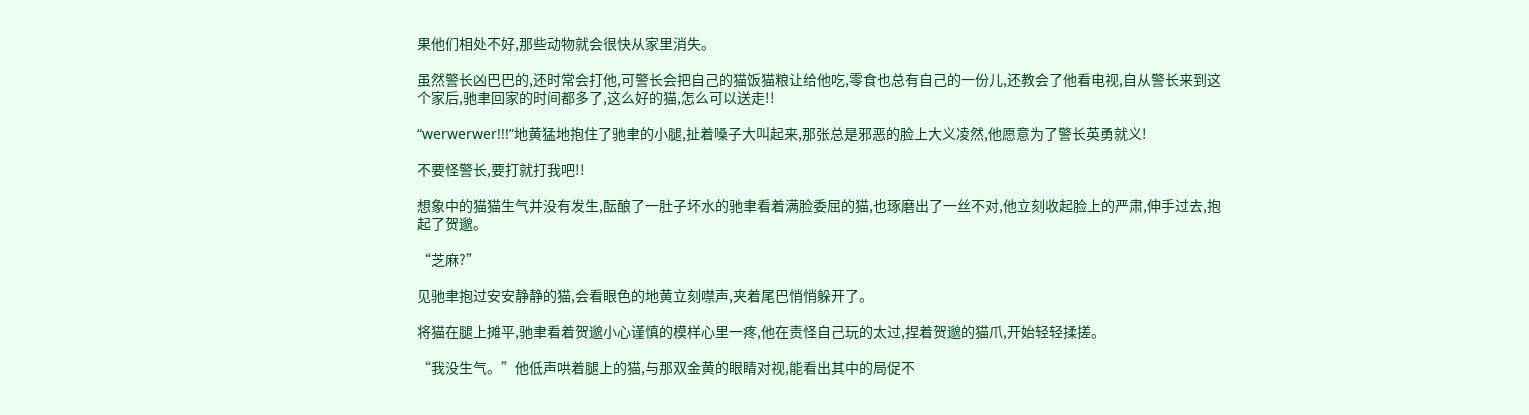果他们相处不好,那些动物就会很快从家里消失。

虽然警长凶巴巴的,还时常会打他,可警长会把自己的猫饭猫粮让给他吃,零食也总有自己的一份儿,还教会了他看电视,自从警长来到这个家后,驰聿回家的时间都多了,这么好的猫,怎么可以送走!!

“werwerwer!!!”地黄猛地抱住了驰聿的小腿,扯着嗓子大叫起来,那张总是邪恶的脸上大义凌然,他愿意为了警长英勇就义!

不要怪警长,要打就打我吧!!

想象中的猫猫生气并没有发生,酝酿了一肚子坏水的驰聿看着满脸委屈的猫,也琢磨出了一丝不对,他立刻收起脸上的严肃,伸手过去,抱起了贺邈。

“芝麻?”

见驰聿抱过安安静静的猫,会看眼色的地黄立刻噤声,夹着尾巴悄悄躲开了。

将猫在腿上摊平,驰聿看着贺邈小心谨慎的模样心里一疼,他在责怪自己玩的太过,捏着贺邈的猫爪,开始轻轻揉搓。

“我没生气。”他低声哄着腿上的猫,与那双金黄的眼睛对视,能看出其中的局促不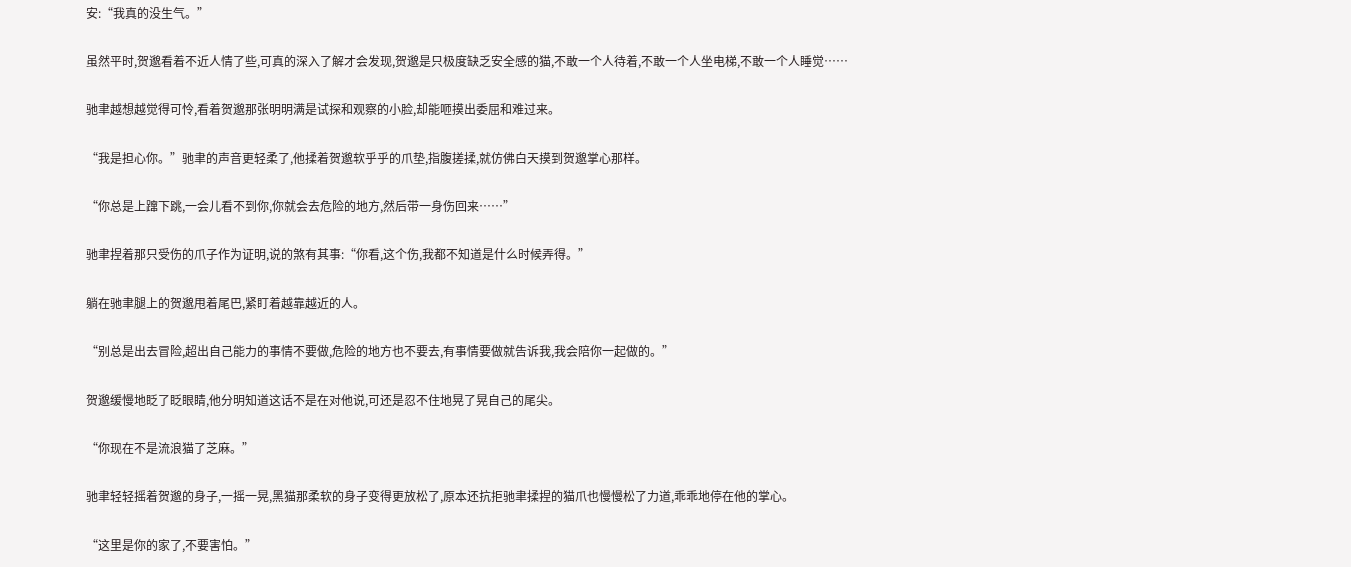安:“我真的没生气。”

虽然平时,贺邈看着不近人情了些,可真的深入了解才会发现,贺邈是只极度缺乏安全感的猫,不敢一个人待着,不敢一个人坐电梯,不敢一个人睡觉……

驰聿越想越觉得可怜,看着贺邈那张明明满是试探和观察的小脸,却能咂摸出委屈和难过来。

“我是担心你。”驰聿的声音更轻柔了,他揉着贺邈软乎乎的爪垫,指腹搓揉,就仿佛白天摸到贺邈掌心那样。

“你总是上蹿下跳,一会儿看不到你,你就会去危险的地方,然后带一身伤回来……”

驰聿捏着那只受伤的爪子作为证明,说的煞有其事:“你看,这个伤,我都不知道是什么时候弄得。”

躺在驰聿腿上的贺邈甩着尾巴,紧盯着越靠越近的人。

“别总是出去冒险,超出自己能力的事情不要做,危险的地方也不要去,有事情要做就告诉我,我会陪你一起做的。”

贺邈缓慢地眨了眨眼睛,他分明知道这话不是在对他说,可还是忍不住地晃了晃自己的尾尖。

“你现在不是流浪猫了芝麻。”

驰聿轻轻摇着贺邈的身子,一摇一晃,黑猫那柔软的身子变得更放松了,原本还抗拒驰聿揉捏的猫爪也慢慢松了力道,乖乖地停在他的掌心。

“这里是你的家了,不要害怕。”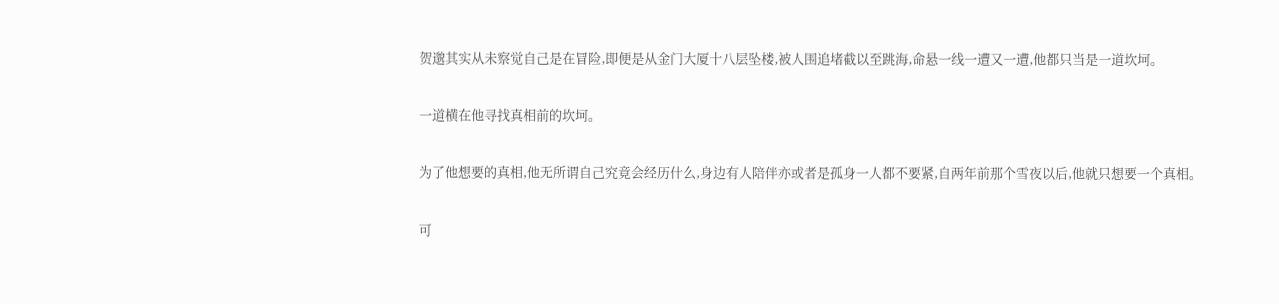贺邈其实从未察觉自己是在冒险,即便是从金门大厦十八层坠楼,被人围追堵截以至跳海,命悬一线一遭又一遭,他都只当是一道坎坷。

一道横在他寻找真相前的坎坷。

为了他想要的真相,他无所谓自己究竟会经历什么,身边有人陪伴亦或者是孤身一人都不要紧,自两年前那个雪夜以后,他就只想要一个真相。

可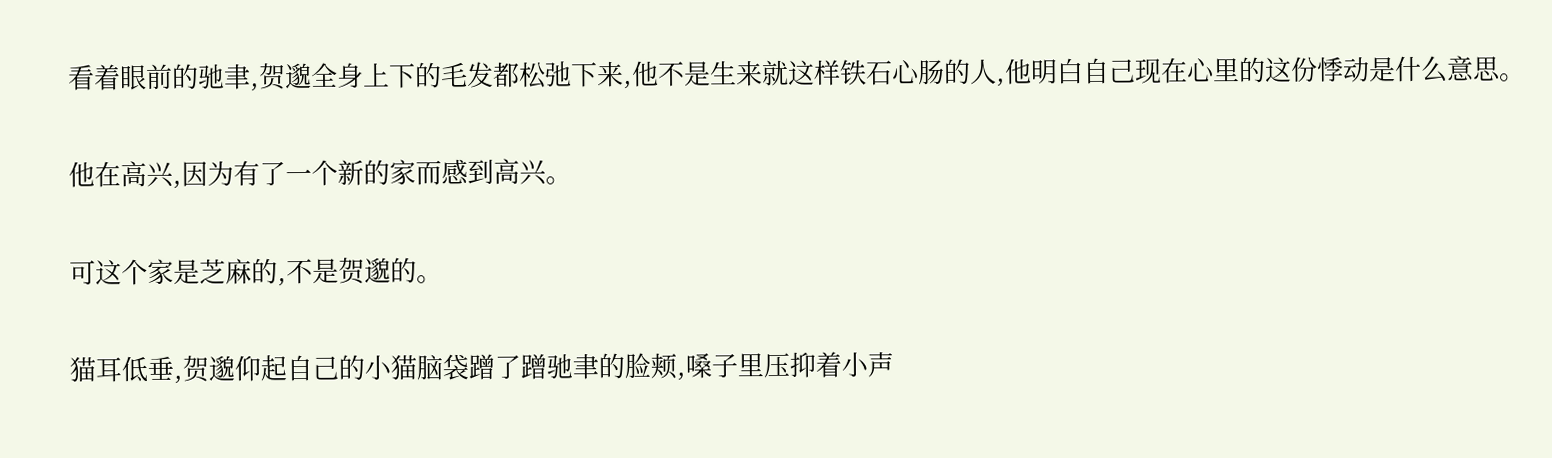看着眼前的驰聿,贺邈全身上下的毛发都松弛下来,他不是生来就这样铁石心肠的人,他明白自己现在心里的这份悸动是什么意思。

他在高兴,因为有了一个新的家而感到高兴。

可这个家是芝麻的,不是贺邈的。

猫耳低垂,贺邈仰起自己的小猫脑袋蹭了蹭驰聿的脸颊,嗓子里压抑着小声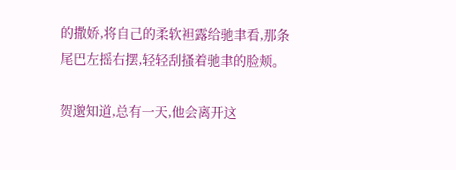的撒娇,将自己的柔软袒露给驰聿看,那条尾巴左摇右摆,轻轻刮搔着驰聿的脸颊。

贺邈知道,总有一天,他会离开这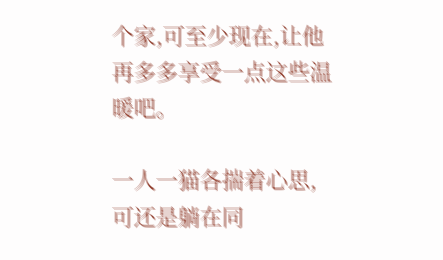个家,可至少现在,让他再多多享受一点这些温暖吧。

一人一猫各揣着心思,可还是躺在同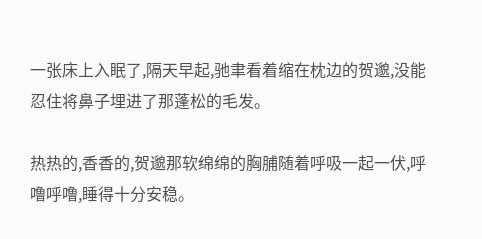一张床上入眠了,隔天早起,驰聿看着缩在枕边的贺邈,没能忍住将鼻子埋进了那蓬松的毛发。

热热的,香香的,贺邈那软绵绵的胸脯随着呼吸一起一伏,呼噜呼噜,睡得十分安稳。